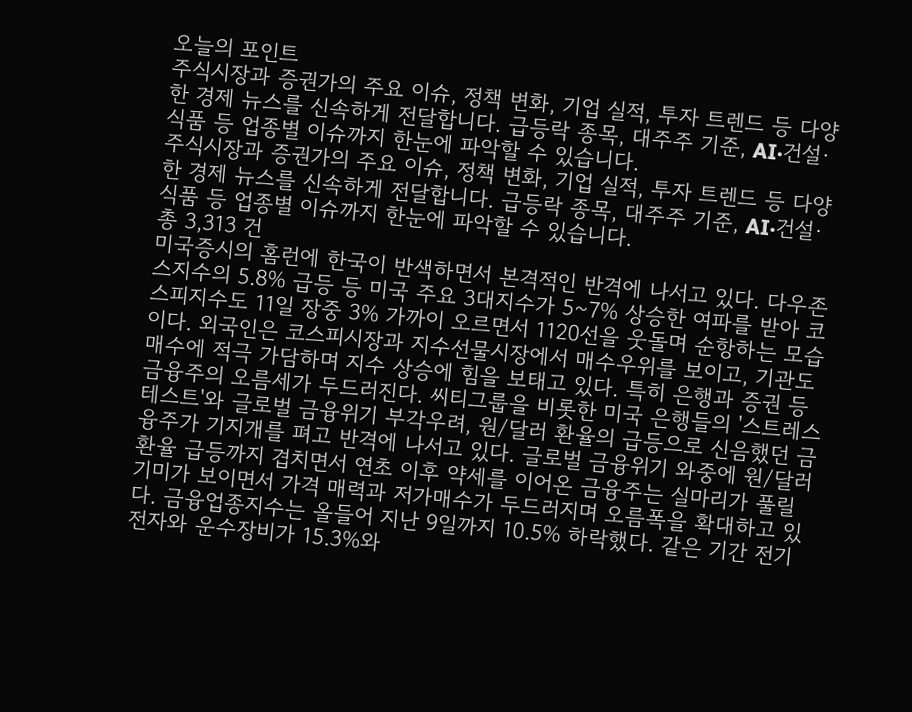오늘의 포인트
주식시장과 증권가의 주요 이슈, 정책 변화, 기업 실적, 투자 트렌드 등 다양한 경제 뉴스를 신속하게 전달합니다. 급등락 종목, 대주주 기준, AI·건설·식품 등 업종별 이슈까지 한눈에 파악할 수 있습니다.
주식시장과 증권가의 주요 이슈, 정책 변화, 기업 실적, 투자 트렌드 등 다양한 경제 뉴스를 신속하게 전달합니다. 급등락 종목, 대주주 기준, AI·건설·식품 등 업종별 이슈까지 한눈에 파악할 수 있습니다.
총 3,313 건
미국증시의 홈런에 한국이 반색하면서 본격적인 반격에 나서고 있다. 다우존스지수의 5.8% 급등 등 미국 주요 3대지수가 5~7% 상승한 여파를 받아 코스피지수도 11일 장중 3% 가까이 오르면서 1120선을 웃돌며 순항하는 모습이다. 외국인은 코스피시장과 지수선물시장에서 매수우위를 보이고, 기관도 매수에 적극 가담하며 지수 상승에 힘을 보태고 있다. 특히 은행과 증권 등 금융주의 오름세가 두드러진다. 씨티그룹을 비롯한 미국 은행들의 '스트레스테스트'와 글로벌 금융위기 부각우려, 원/달러 환율의 급등으로 신음했던 금융주가 기지개를 펴고 반격에 나서고 있다. 글로벌 금융위기 와중에 원/달러 환율 급등까지 겹치면서 연초 이후 약세를 이어온 금융주는 실마리가 풀릴 기미가 보이면서 가격 매력과 저가매수가 두드러지며 오름폭을 확대하고 있다. 금융업종지수는 올들어 지난 9일까지 10.5% 하락했다. 같은 기간 전기전자와 운수장비가 15.3%와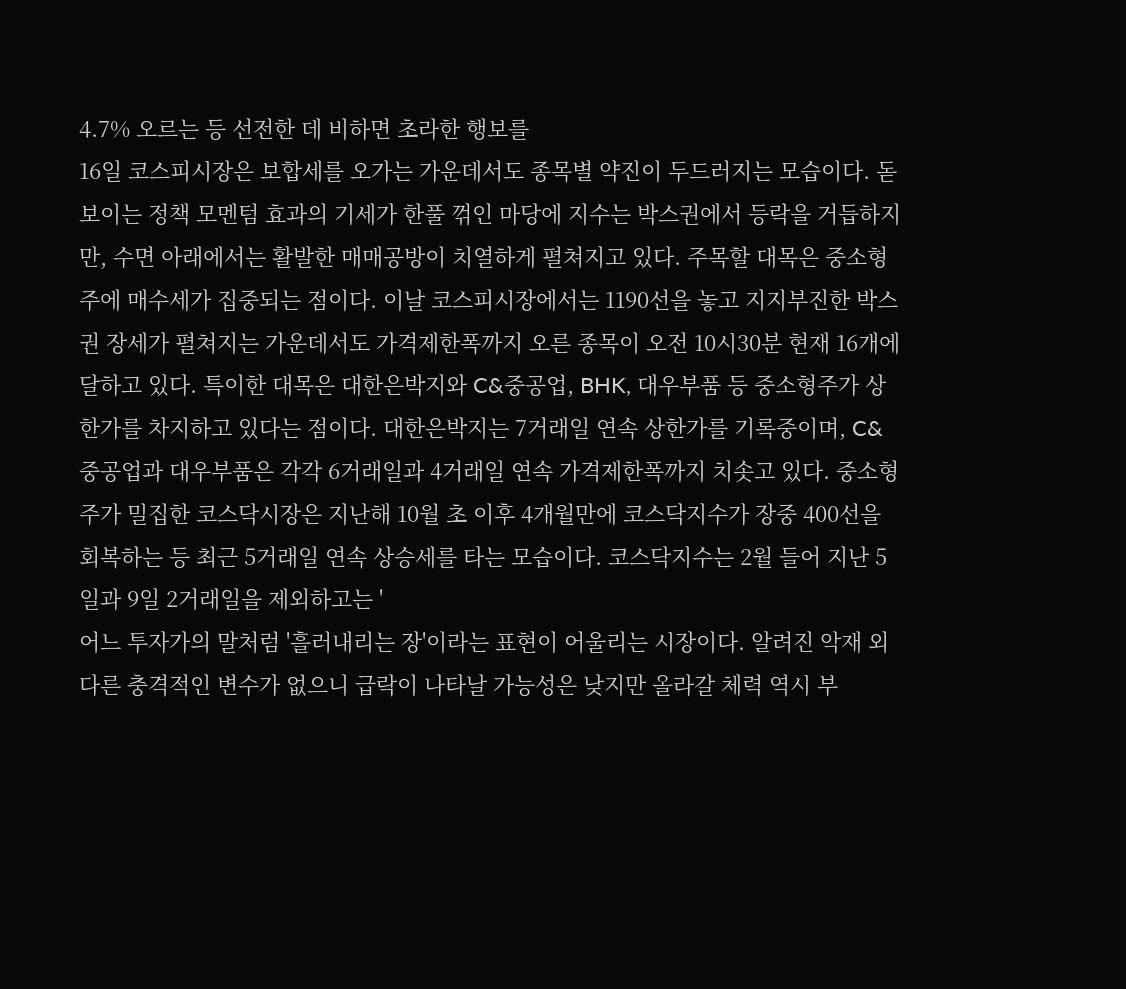4.7% 오르는 등 선전한 데 비하면 초라한 행보를
16일 코스피시장은 보합세를 오가는 가운데서도 종목별 약진이 두드러지는 모습이다. 돋보이는 정책 모멘텀 효과의 기세가 한풀 꺾인 마당에 지수는 박스권에서 등락을 거듭하지만, 수면 아래에서는 활발한 매매공방이 치열하게 펼쳐지고 있다. 주목할 대목은 중소형주에 매수세가 집중되는 점이다. 이날 코스피시장에서는 1190선을 놓고 지지부진한 박스권 장세가 펼쳐지는 가운데서도 가격제한폭까지 오른 종목이 오전 10시30분 현재 16개에 달하고 있다. 특이한 대목은 대한은박지와 C&중공업, BHK, 대우부품 등 중소형주가 상한가를 차지하고 있다는 점이다. 대한은박지는 7거래일 연속 상한가를 기록중이며, C&중공업과 대우부품은 각각 6거래일과 4거래일 연속 가격제한폭까지 치솟고 있다. 중소형주가 밀집한 코스닥시장은 지난해 10월 초 이후 4개월만에 코스닥지수가 장중 400선을 회복하는 등 최근 5거래일 연속 상승세를 타는 모습이다. 코스닥지수는 2월 들어 지난 5일과 9일 2거래일을 제외하고는 '
어느 투자가의 말처럼 '흘러내리는 장'이라는 표현이 어울리는 시장이다. 알려진 악재 외 다른 충격적인 변수가 없으니 급락이 나타날 가능성은 낮지만 올라갈 체력 역시 부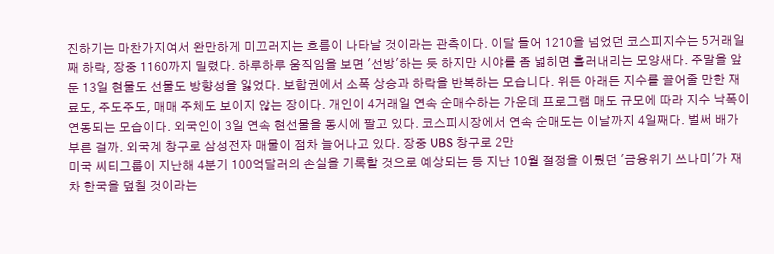진하기는 마찬가지여서 완만하게 미끄러지는 흐름이 나타날 것이라는 관측이다. 이달 들어 1210을 넘었던 코스피지수는 5거래일째 하락, 장중 1160까지 밀렸다. 하루하루 움직임을 보면 '선방'하는 듯 하지만 시야를 좀 넓히면 흘러내리는 모양새다. 주말을 앞둔 13일 현물도 선물도 방향성을 잃었다. 보합권에서 소폭 상승과 하락을 반복하는 모습니다. 위든 아래든 지수를 끌어줄 만한 재료도, 주도주도, 매매 주체도 보이지 않는 장이다. 개인이 4거래일 연속 순매수하는 가운데 프로그램 매도 규모에 따라 지수 낙폭이 연동되는 모습이다. 외국인이 3일 연속 현선물을 동시에 팔고 있다. 코스피시장에서 연속 순매도는 이날까지 4일째다. 벌써 배가 부른 걸까. 외국계 창구로 삼성전자 매물이 점차 늘어나고 있다. 장중 UBS 창구로 2만
미국 씨티그룹이 지난해 4분기 100억달러의 손실을 기록할 것으로 예상되는 등 지난 10월 절정을 이뤘던 '금융위기 쓰나미'가 재차 한국을 덮칠 것이라는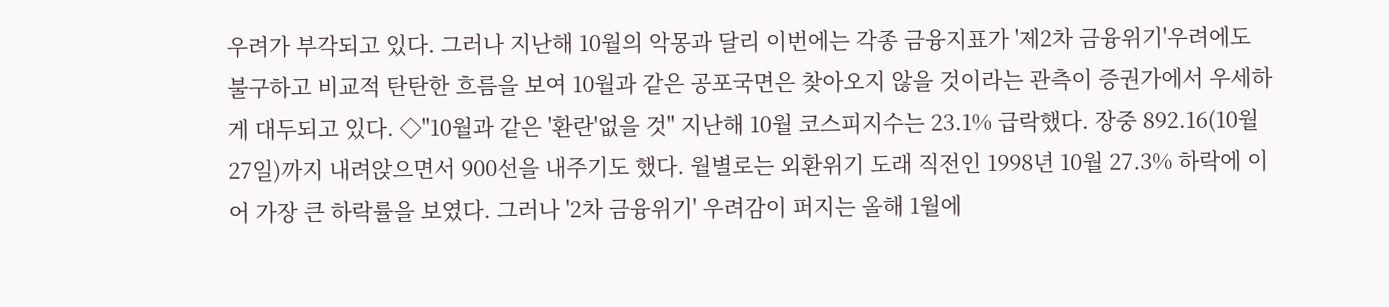우려가 부각되고 있다. 그러나 지난해 10월의 악몽과 달리 이번에는 각종 금융지표가 '제2차 금융위기'우려에도 불구하고 비교적 탄탄한 흐름을 보여 10월과 같은 공포국면은 찾아오지 않을 것이라는 관측이 증권가에서 우세하게 대두되고 있다. ◇"10월과 같은 '환란'없을 것" 지난해 10월 코스피지수는 23.1% 급락했다. 장중 892.16(10월27일)까지 내려앉으면서 900선을 내주기도 했다. 월별로는 외환위기 도래 직전인 1998년 10월 27.3% 하락에 이어 가장 큰 하락률을 보였다. 그러나 '2차 금융위기' 우려감이 퍼지는 올해 1월에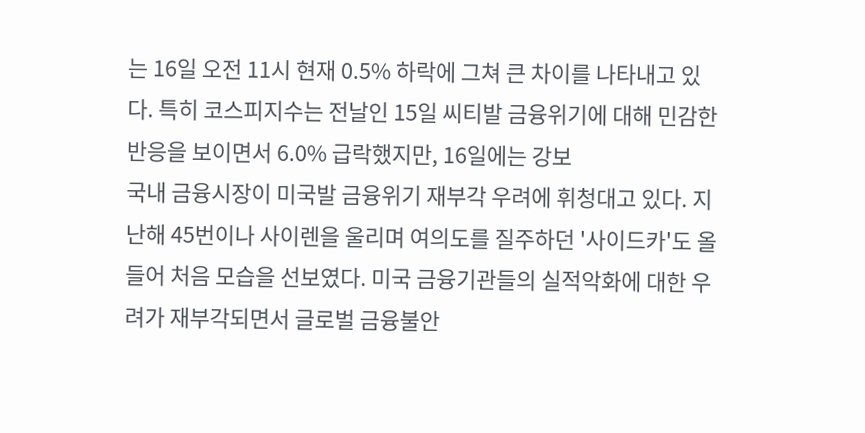는 16일 오전 11시 현재 0.5% 하락에 그쳐 큰 차이를 나타내고 있다. 특히 코스피지수는 전날인 15일 씨티발 금융위기에 대해 민감한 반응을 보이면서 6.0% 급락했지만, 16일에는 강보
국내 금융시장이 미국발 금융위기 재부각 우려에 휘청대고 있다. 지난해 45번이나 사이렌을 울리며 여의도를 질주하던 '사이드카'도 올들어 처음 모습을 선보였다. 미국 금융기관들의 실적악화에 대한 우려가 재부각되면서 글로벌 금융불안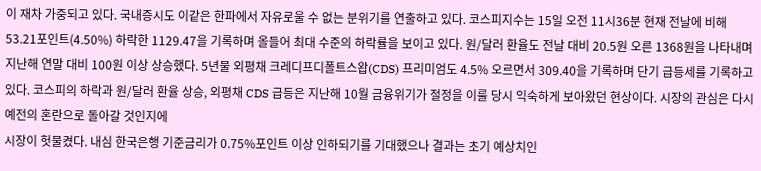이 재차 가중되고 있다. 국내증시도 이같은 한파에서 자유로울 수 없는 분위기를 연출하고 있다. 코스피지수는 15일 오전 11시36분 현재 전날에 비해 53.21포인트(4.50%) 하락한 1129.47을 기록하며 올들어 최대 수준의 하락률을 보이고 있다. 원/달러 환율도 전날 대비 20.5원 오른 1368원을 나타내며 지난해 연말 대비 100원 이상 상승했다. 5년물 외평채 크레디프디폴트스왑(CDS) 프리미엄도 4.5% 오르면서 309.40을 기록하며 단기 급등세를 기록하고 있다. 코스피의 하락과 원/달러 환율 상승, 외평채 CDS 급등은 지난해 10월 금융위기가 절정을 이룰 당시 익숙하게 보아왔던 현상이다. 시장의 관심은 다시 예전의 혼란으로 돌아갈 것인지에
시장이 헛물켰다. 내심 한국은행 기준금리가 0.75%포인트 이상 인하되기를 기대했으나 결과는 초기 예상치인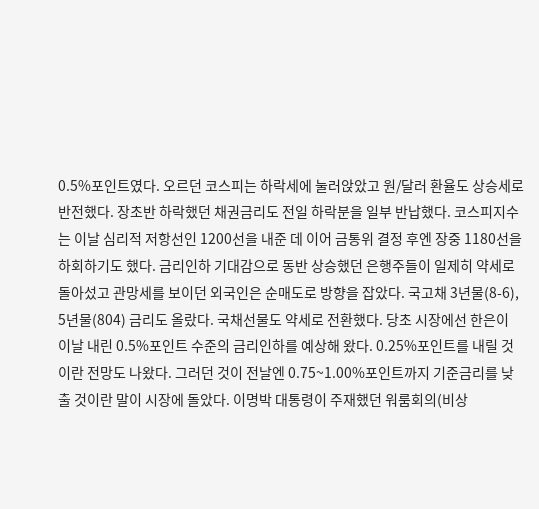0.5%포인트였다. 오르던 코스피는 하락세에 눌러앉았고 원/달러 환율도 상승세로 반전했다. 장초반 하락했던 채권금리도 전일 하락분을 일부 반납했다. 코스피지수는 이날 심리적 저항선인 1200선을 내준 데 이어 금통위 결정 후엔 장중 1180선을 하회하기도 했다. 금리인하 기대감으로 동반 상승했던 은행주들이 일제히 약세로 돌아섰고 관망세를 보이던 외국인은 순매도로 방향을 잡았다. 국고채 3년물(8-6), 5년물(804) 금리도 올랐다. 국채선물도 약세로 전환했다. 당초 시장에선 한은이 이날 내린 0.5%포인트 수준의 금리인하를 예상해 왔다. 0.25%포인트를 내릴 것이란 전망도 나왔다. 그러던 것이 전날엔 0.75~1.00%포인트까지 기준금리를 낮출 것이란 말이 시장에 돌았다. 이명박 대통령이 주재했던 워룸회의(비상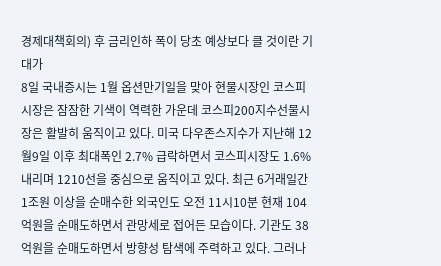경제대책회의) 후 금리인하 폭이 당초 예상보다 클 것이란 기대가
8일 국내증시는 1월 옵션만기일을 맞아 현물시장인 코스피시장은 잠잠한 기색이 역력한 가운데 코스피200지수선물시장은 활발히 움직이고 있다. 미국 다우존스지수가 지난해 12월9일 이후 최대폭인 2.7% 급락하면서 코스피시장도 1.6% 내리며 1210선을 중심으로 움직이고 있다. 최근 6거래일간 1조원 이상을 순매수한 외국인도 오전 11시10분 현재 104억원을 순매도하면서 관망세로 접어든 모습이다. 기관도 38억원을 순매도하면서 방향성 탐색에 주력하고 있다. 그러나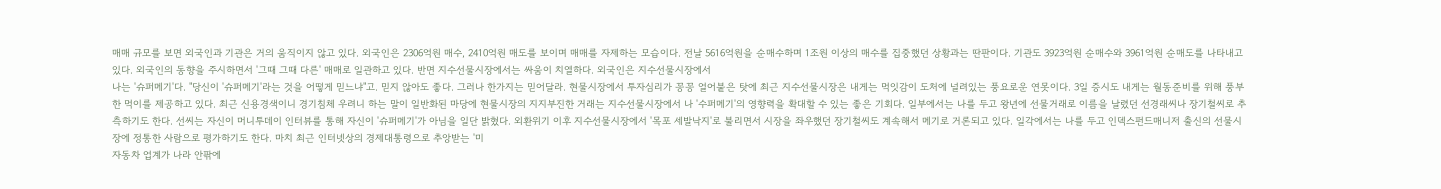매매 규모를 보면 외국인과 기관은 거의 움직이지 않고 있다. 외국인은 2306억원 매수, 2410억원 매도를 보이며 매매를 자제하는 모습이다. 전날 5616억원을 순매수하며 1조원 이상의 매수를 집중했던 상황과는 딴판이다. 기관도 3923억원 순매수와 3961억원 순매도를 나타내고 있다. 외국인의 동향을 주시하면서 '그때 그때 다른' 매매로 일관하고 있다. 반면 지수선물시장에서는 싸움이 치열하다. 외국인은 지수선물시장에서
나는 '슈퍼메기'다. "당신이 '슈퍼메기'라는 것을 어떻게 믿느냐"고. 믿지 않아도 좋다. 그러나 한가지는 믿어달라. 현물시장에서 투자심리가 꽁꽁 얼어붙은 탓에 최근 지수선물시장은 내게는 먹잇감이 도처에 널려있는 풍요로운 연못이다. 3일 증시도 내게는 월동준비를 위해 풍부한 먹이를 제공하고 있다. 최근 신용경색이니 경기침체 우려니 하는 말이 일반화된 마당에 현물시장의 지지부진한 거래는 지수선물시장에서 나 '수퍼메기'의 영향력을 확대할 수 있는 좋은 기회다. 일부에서는 나를 두고 왕년에 선물거래로 이름을 날렸던 선경래씨나 장기철씨로 추측하기도 한다. 선씨는 자신이 머니투데이 인터뷰를 통해 자신이 '슈퍼메기'가 아님을 일단 밝혔다. 외환위기 이후 지수선물시장에서 '목포 세발낙지'로 불리면서 시장을 좌우했던 장기철씨도 계속해서 메기로 거론되고 있다. 일각에서는 나를 두고 인덱스펀드매니저 출신의 선물시장에 정통한 사람으로 평가하기도 한다. 마치 최근 인터넷상의 경제대통령으로 추앙받는 '미
자동차 업계가 나라 안팎에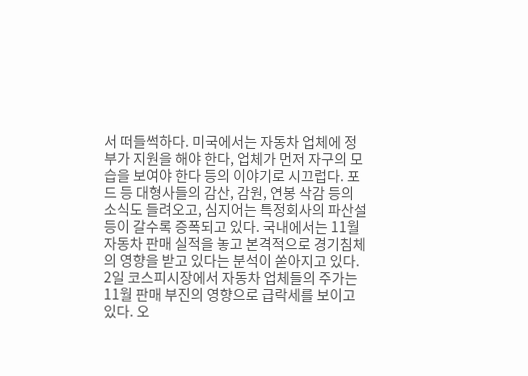서 떠들썩하다. 미국에서는 자동차 업체에 정부가 지원을 해야 한다, 업체가 먼저 자구의 모습을 보여야 한다 등의 이야기로 시끄럽다. 포드 등 대형사들의 감산, 감원, 연봉 삭감 등의 소식도 들려오고, 심지어는 특정회사의 파산설 등이 갈수록 증폭되고 있다. 국내에서는 11월 자동차 판매 실적을 놓고 본격적으로 경기침체의 영향을 받고 있다는 분석이 쏟아지고 있다. 2일 코스피시장에서 자동차 업체들의 주가는 11월 판매 부진의 영향으로 급락세를 보이고 있다. 오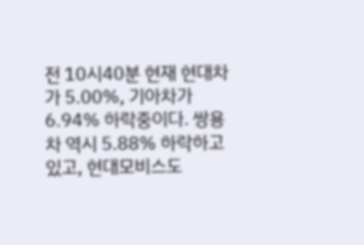전 10시40분 현재 현대차가 5.00%, 기아차가 6.94% 하락중이다. 쌍용차 역시 5.88% 하락하고 있고, 현대모비스도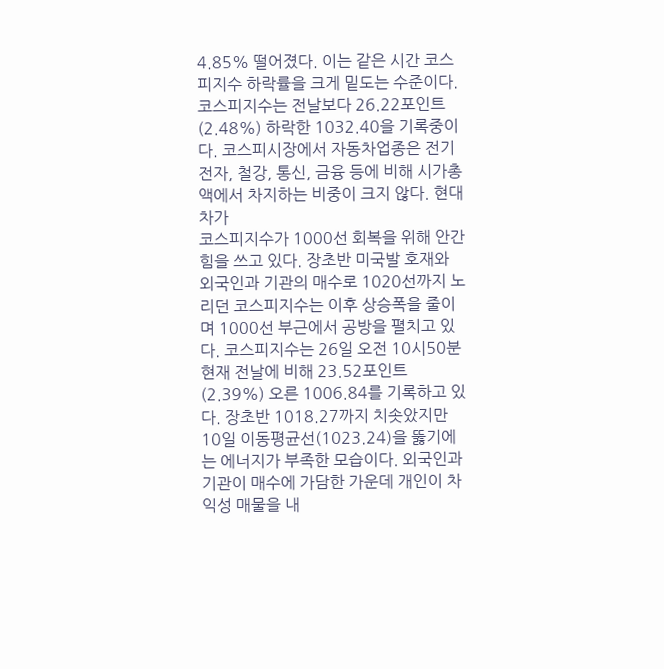4.85% 떨어졌다. 이는 같은 시간 코스피지수 하락률을 크게 밑도는 수준이다. 코스피지수는 전날보다 26.22포인트(2.48%) 하락한 1032.40을 기록중이다. 코스피시장에서 자동차업종은 전기전자, 철강, 통신, 금융 등에 비해 시가총액에서 차지하는 비중이 크지 않다. 현대차가
코스피지수가 1000선 회복을 위해 안간힘을 쓰고 있다. 장초반 미국발 호재와 외국인과 기관의 매수로 1020선까지 노리던 코스피지수는 이후 상승폭을 줄이며 1000선 부근에서 공방을 펼치고 있다. 코스피지수는 26일 오전 10시50분 현재 전날에 비해 23.52포인트(2.39%) 오른 1006.84를 기록하고 있다. 장초반 1018.27까지 치솟았지만 10일 이동평균선(1023.24)을 뚫기에는 에너지가 부족한 모습이다. 외국인과 기관이 매수에 가담한 가운데 개인이 차익성 매물을 내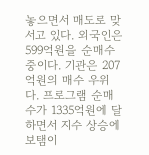놓으면서 매도로 맞서고 있다. 외국인은 599억원을 순매수중이다. 기관은 207억원의 매수 우위다. 프로그램 순매수가 1335억원에 달하면서 지수 상승에 보탬이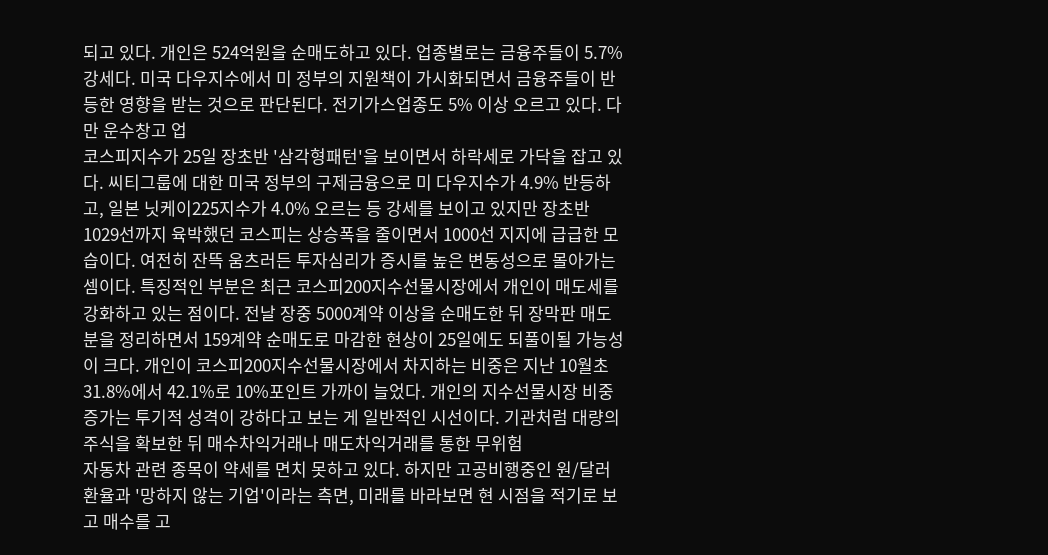되고 있다. 개인은 524억원을 순매도하고 있다. 업종별로는 금융주들이 5.7% 강세다. 미국 다우지수에서 미 정부의 지원책이 가시화되면서 금융주들이 반등한 영향을 받는 것으로 판단된다. 전기가스업종도 5% 이상 오르고 있다. 다만 운수창고 업
코스피지수가 25일 장초반 '삼각형패턴'을 보이면서 하락세로 가닥을 잡고 있다. 씨티그룹에 대한 미국 정부의 구제금융으로 미 다우지수가 4.9% 반등하고, 일본 닛케이225지수가 4.0% 오르는 등 강세를 보이고 있지만 장초반 1029선까지 육박했던 코스피는 상승폭을 줄이면서 1000선 지지에 급급한 모습이다. 여전히 잔뜩 움츠러든 투자심리가 증시를 높은 변동성으로 몰아가는 셈이다. 특징적인 부분은 최근 코스피200지수선물시장에서 개인이 매도세를 강화하고 있는 점이다. 전날 장중 5000계약 이상을 순매도한 뒤 장막판 매도분을 정리하면서 159계약 순매도로 마감한 현상이 25일에도 되풀이될 가능성이 크다. 개인이 코스피200지수선물시장에서 차지하는 비중은 지난 10월초 31.8%에서 42.1%로 10%포인트 가까이 늘었다. 개인의 지수선물시장 비중 증가는 투기적 성격이 강하다고 보는 게 일반적인 시선이다. 기관처럼 대량의 주식을 확보한 뒤 매수차익거래나 매도차익거래를 통한 무위험
자동차 관련 종목이 약세를 면치 못하고 있다. 하지만 고공비행중인 원/달러 환율과 '망하지 않는 기업'이라는 측면, 미래를 바라보면 현 시점을 적기로 보고 매수를 고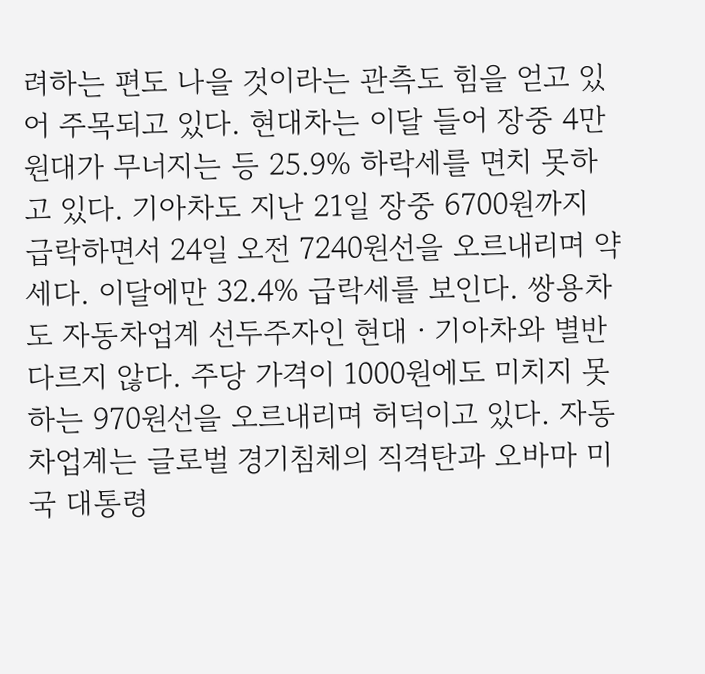려하는 편도 나을 것이라는 관측도 힘을 얻고 있어 주목되고 있다. 현대차는 이달 들어 장중 4만원대가 무너지는 등 25.9% 하락세를 면치 못하고 있다. 기아차도 지난 21일 장중 6700원까지 급락하면서 24일 오전 7240원선을 오르내리며 약세다. 이달에만 32.4% 급락세를 보인다. 쌍용차도 자동차업계 선두주자인 현대ㆍ기아차와 별반 다르지 않다. 주당 가격이 1000원에도 미치지 못하는 970원선을 오르내리며 허덕이고 있다. 자동차업계는 글로벌 경기침체의 직격탄과 오바마 미국 대통령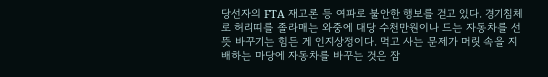당선자의 FTA 재고론 등 여파로 불안한 행보를 걷고 있다. 경기침체로 허리띠를 졸라매는 와중에 대당 수천만원이나 드는 자동차를 선뜻 바꾸기는 힘든 게 인지상정이다. 먹고 사는 문제가 머릿 속을 지배하는 마당에 자동차를 바꾸는 것은 잠